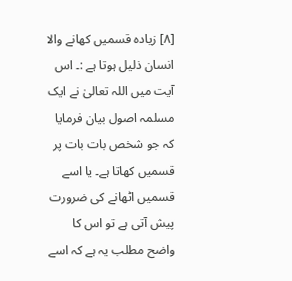[٨] زیادہ قسمیں کھانے والا انسان ذلیل ہوتا ہے :۔ اس آیت میں اللہ تعالیٰ نے ایک مسلمہ اصول بیان فرمایا کہ جو شخص بات بات پر قسمیں کھاتا ہے۔ یا اسے قسمیں اٹھانے کی ضرورت پیش آتی ہے تو اس کا واضح مطلب یہ ہے کہ اسے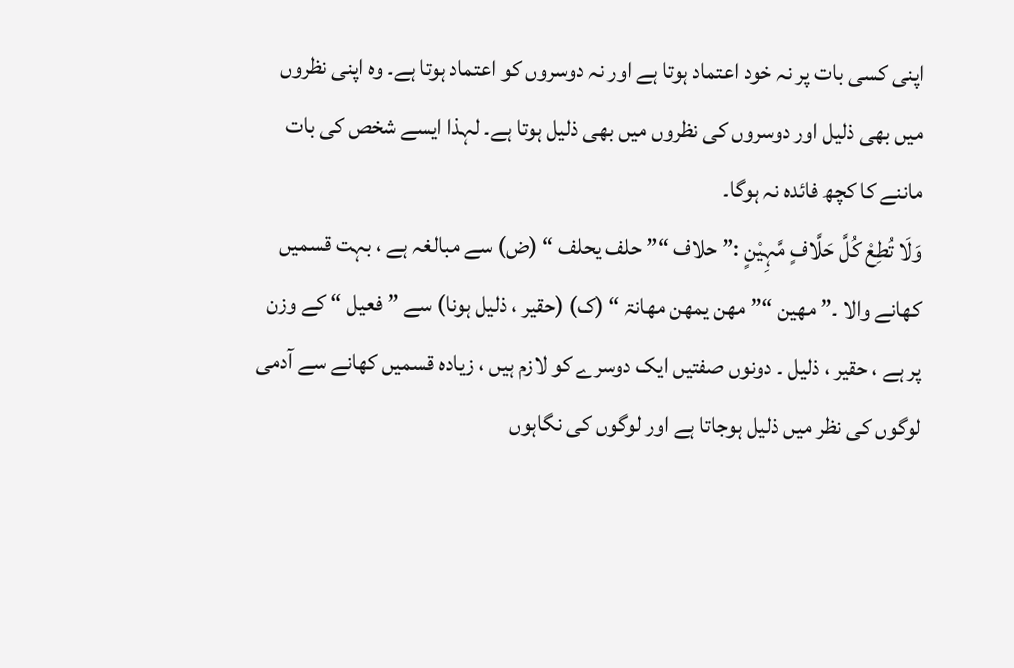اپنی کسی بات پر نہ خود اعتماد ہوتا ہے اور نہ دوسروں کو اعتماد ہوتا ہے۔ وہ اپنی نظروں میں بھی ذلیل اور دوسروں کی نظروں میں بھی ذلیل ہوتا ہے۔ لہذا ایسے شخص کی بات ماننے کا کچھ فائدہ نہ ہوگا۔
وَلَا تُطِعْ کُلَّ حَلَّافٍ مَّہِیْنٍ :” حلاف “” حلف یحلف “ (ض) سے مبالغہ ہے ، بہت قسمیں کھانے والا ۔” مھین “” مھن یمھن مھانۃ “ (ک) (حقیر ، ذلیل ہونا) سے ” فعیل “ کے وزن پر ہے ، حقیر ، ذلیل ۔ دونوں صفتیں ایک دوسرے کو لازم ہیں ، زیادہ قسمیں کھانے سے آدمی لوگوں کی نظر میں ذلیل ہوجاتا ہے اور لوگوں کی نگاہوں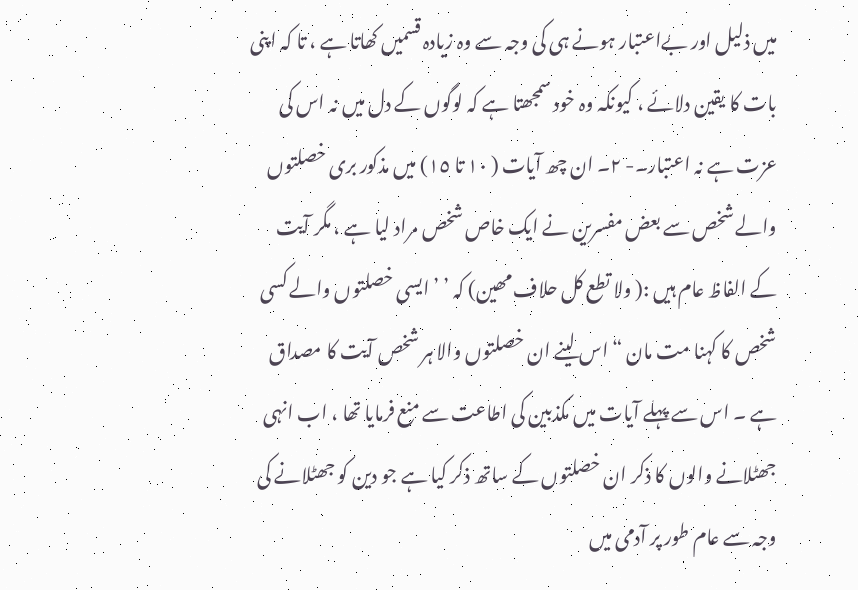میں ذلیل اور بےاعتبار ہونے ہی کی وجہ سے وہ زیادہ قسمیں کھاتا ہے ، تا کہ اپنی بات کا یقین دلائے ، کیونکہ وہ خود سمجھتا ہے کہ لوگوں کے دل میں نہ اس کی عزت ہے نہ اعتبار۔- ٢۔ ان چھ آیات ( ١٠ تا ١٥) میں مذکور بری خصلتوں والے شخص سے بعض مفسرین نے ایک خاص شخص مراد لیا ہے ، مگر آیت کے الفاظ عام ہیں :( ولا تطع کل حلاف مھین) کہ ’ ’ ایسی خصلتوں والے کسی شخص کا کہنا مت مان “ اس لینے ان خصلتوں والا ہر شخص آیت کا مصداق ہے ۔ اس سے پہلے آیات میں مکذبین کی اطاعت سے منع فرمایا تھا ، اب انہی جھٹلانے والوں کا ذکر ان خصلتوں کے ساتھ ذکر کیا ہے جو دین کو جھٹلانے کی وجہ سے عام طور پر آدمی میں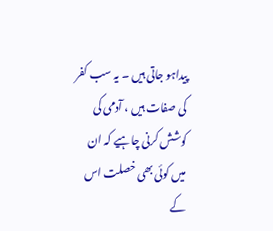پیداہو جاتی ہیں ۔ یہ سب کفر کی صفات ہیں ، آدمی کی کوشش کرنی چاہیے کہ ان میں کوئی بھی خصلت اس کے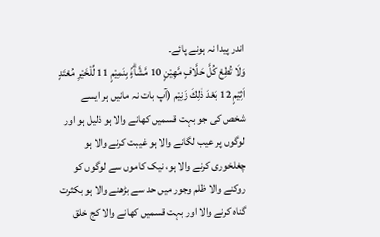اندر پیدا نہ ہونے پائے۔
وَلَا تُطِعْ كُلَّ حَلَّافٍ مَّهِيْنٍ 10 مَّشَّاۗءٍۢ بِنَمِيْمٍ 11 لِّلْخَيْرِ مُعْتَدٍ اَثِيْمٍ 12 بَعْدَ ذٰلِكَ زَنِيْم (آپ بات نہ مانیں ہر ایسے شخص کی جو بہت قسمیں کھانے والا ہو ذلیل ہو اور لوگوں پر عیب لگانے والا ہو غیبت کرنے والا ہو چغلخوری کرنے والا ہو، نیک کاموں سے لوگوں کو روکنے والا ظلم وجور میں حد سے بڑھنے والا ہو بکثرت گناہ کرنے والا اور بہت قسمیں کھانے والا کج خلق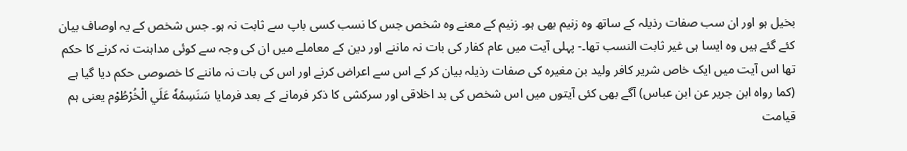بخیل ہو اور ان سب صفات رذیلہ کے ساتھ وہ زنیم بھی ہو۔ زنیم کے معنے وہ شخص جس کا نسب کسی باپ سے ثابت نہ ہو۔ جس شخص کے یہ اوصاف بیان کئے گئے ہیں وہ ایسا ہی غیر ثابت النسب تھا۔- پہلی آیت میں عام کفار کی بات نہ ماننے اور دین کے معاملے میں ان کی وجہ سے کوئی مداہنت نہ کرنے کا حکم تھا اس آیت میں ایک خاص شریر کافر ولید بن مغیرہ کی صفات رذیلہ بیان کر کے اس سے اعراض کرنے اور اس کی بات نہ ماننے کا خصوصی حکم دیا گیا ہے (کما رواہ ابن جریر عن ابن عباس) آگے بھی کئی آیتوں میں اس شخص کی بد اخلاقی اور سرکشی کا ذکر فرمانے کے بعد فرمایا سَنَسِمُهٗ عَلَي الْخُرْطُوْم یعنی ہم قیامت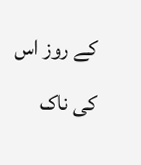کے روز اس کی ناک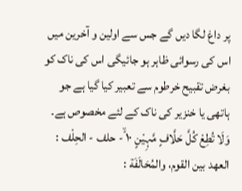پر داغ لگا دیں گے جس سے اولین و آخرین میں اس کی رسوائی ظاہر ہو جائیگی اس کی ناک کو بغرض تقبیح خرطوم سے تعبیر کیا گیا ہے جو ہاتھی یا خنزیر کی ناک کے لئے مخصوص ہے۔
وَلَا تُطِعْ كُلَّ حَلَّافٍ مَّہِيْنٍ ١٠ ۙ- حلف - الحِلْف : العهد بين القوم، والمُحَالَفَة :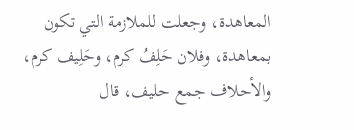المعاهدة، وجعلت للملازمة التي تکون بمعاهدة، وفلان حَلِفُ کرم، وحَلِيف کرم، والأحلاف جمع حلیف، قال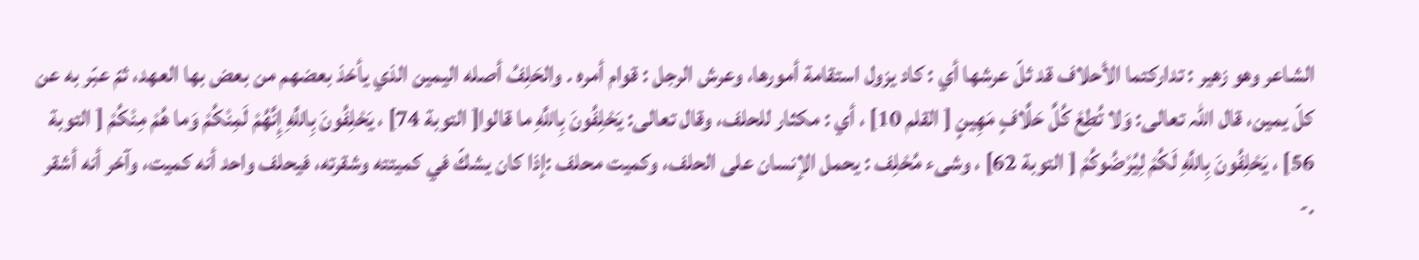الشاعر وهو زهير : تدارکتما الأحلاف قد ثلّ عرشها أي : كاد يزول استقامة أمورها، وعرش الرجل : قوام أمره . والحَلِفُ أصله الیمین الذي يأخذ بعضهم من بعض بها العهد، ثمّ عبّر به عن کلّ يمين، قال اللہ تعالی: وَلا تُطِعْ كُلَّ حَلَّافٍ مَهِينٍ [ القلم 10] ، أي : مکثار للحلف، وقال تعالی: يَحْلِفُونَ بِاللَّهِ ما قالوا[ التوبة 74] ، يَحْلِفُونَ بِاللَّهِ إِنَّهُمْ لَمِنْكُمْ وَما هُمْ مِنْكُمْ [ التوبة 56] ، يَحْلِفُونَ بِاللَّهِ لَكُمْ لِيُرْضُوكُمْ [ التوبة 62] ، وشیء مُحْلِف : يحمل الإنسان علی الحلف، وكميت محلف :إذا کان يشكّ في كميتته وشقرته، فيحلف واحد أنه كميت، وآخر أنه أشقر .-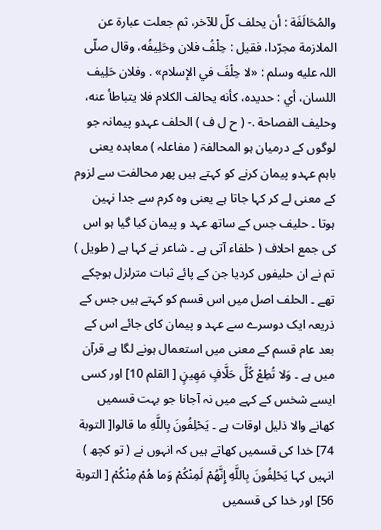والمُحَالَفَة : أن يحلف کلّ للآخر، ثم جعلت عبارة عن الملازمة مجرّدا، فقیل : حِلْفُ فلان وحَلِيفُه، وقال صلّى اللہ عليه وسلم : «لا حِلْفَ في الإسلام» . وفلان حَلِيف اللسان، أي : حدیده، كأنه يحالف الکلام فلا يتباطأ عنه، وحلیف الفصاحة .- ( ح ل ف ) الحلف عہدو پیمانہ جو لوگوں کے درمیان ہو المحالفۃ ( مفاعلہ ) معاہدہ یعنی باہم عہدو پیمان کرنے کو کہتے ہیں پھر محالفت سے لزوم کے معنی لے کر کہا جاتا ہے یعنی وہ کرم سے جدا نہین ہوتا ۔ حلیف جس کے ساتھ عہد و پیمان کیا گیا ہو اس کی جمع احلاف ( حلفاء آتی ہے ۔ شاعر نے کہا ہے ( طویل ) تم نے ان حلیفوں کردیا جن کے پائے ثبات مترلزل ہوچکے تھے ۔ الحلف اصل میں اس قسم کو کہتے ہیں جس کے ذریعہ ایک دوسرے سے عہد و پیمان کای جائے اس کے بعد عام قسم کے معنی میں استعمال ہونے لگا ہے قرآن میں ہے ۔ وَلا تُطِعْ كُلَّ حَلَّافٍ مَهِينٍ [ القلم 10] اور کسی ایسے شخس کے کہے میں نہ آجانا جو بہت قسمیں کھانے والا ذلیل اوقات ہے ۔ يَحْلِفُونَ بِاللَّهِ ما قالوا[ التوبة 74] خدا کی قسمیں کھاتے ہیں کہ انہوں نے ( تو کچھ ) انہیں کہا يَحْلِفُونَ بِاللَّهِ إِنَّهُمْ لَمِنْكُمْ وَما هُمْ مِنْكُمْ [ التوبة 56] اور خدا کی قسمیں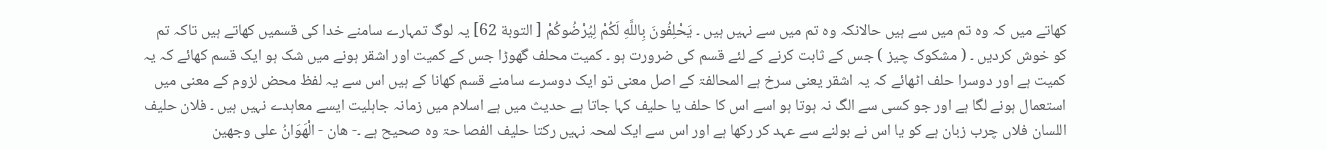کھاتے میں کہ وہ تم میں سے ہیں حالانکہ وہ تم میں سے نہیں ہیں ۔ يَحْلِفُونَ بِاللَّهِ لَكُمْ لِيُرْضُوكُمْ [ التوبة 62] یہ لوگ تمہارے سامنے خدا کی قسمیں کھاتے ہیں تاکہ تم کو خوش کردیں ۔ ( مشکوک چیز ) جس کے ثابت کرنے کے لئے قسم کی ضرورت ہو ۔ کمیت محلف گھوڑا جس کے کمیت اور اشقر ہونے میں شک ہو ایک قسم کھائے کہ یہ کمیت ہے اور دوسرا حلف اٹھائے کہ یہ اشقر یعنی سرخ ہے المحالفۃ کے اصل معنی تو ایک دوسرے سامنے قسم کھانا کے ہیں اس سے یہ لفظ محض لزوم کے معنی میں استعمال ہونے لگا ہے اور جو کسی سے الگ نہ ہوتا ہو اسے اس کا حلف یا حلیف کہا جاتا ہے حدیث میں ہے اسلام میں زمانہ جاہلیت ایسے معاہدے نہیں ہیں ۔ فلان حلیف اللسان فلاں چرب زبان ہے کو یا اس نے بولنے سے عہد کر رکھا ہے اور اس سے ایک لمحہ نہیں رکتا حلیف الفصا حۃ وہ صحیح ہے ۔- هان - الْهَوَانُ علی وجهين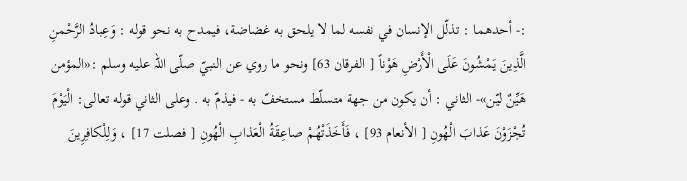:- أحدهما : تذلّل الإنسان في نفسه لما لا يلحق به غضاضة، فيمدح به نحو قوله : وَعِبادُ الرَّحْمنِ الَّذِينَ يَمْشُونَ عَلَى الْأَرْضِ هَوْناً [ الفرقان 63] ونحو ما روي عن النبيّ صلّى اللہ عليه وسلم :«المؤمن هَيِّنٌ ليّن»- الثاني : أن يكون من جهة متسلّط مستخفّ به - فيذمّ به . وعلی الثاني قوله تعالی: الْيَوْمَ تُجْزَوْنَ عَذابَ الْهُونِ [ الأنعام 93] ، فَأَخَذَتْهُمْ صاعِقَةُ الْعَذابِ الْهُونِ [ فصلت 17] ، وَلِلْكافِرِينَ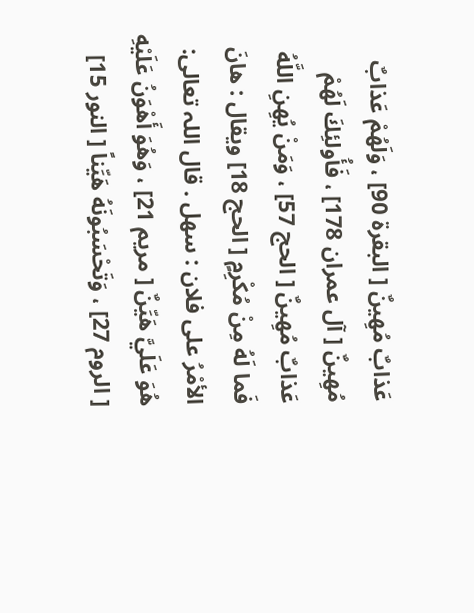عَذابٌ مُهِينٌ [ البقرة 90] ، وَلَهُمْ عَذابٌ مُهِينٌ [ آل عمران 178] ، فَأُولئِكَ لَهُمْ عَذابٌ مُهِينٌ [ الحج 57] ، وَمَنْ يُهِنِ اللَّهُ فَما لَهُ مِنْ مُكْرِمٍ [ الحج 18] ويقال : هانَ الأمْرُ علی فلان : سهل . قال اللہ تعالی: هُوَ عَلَيَّ هَيِّنٌ [ مریم 21] ، وَهُوَ أَهْوَنُ عَلَيْهِ [ الروم 27] ، وَتَحْسَبُونَهُ هَيِّناً [ النور 15]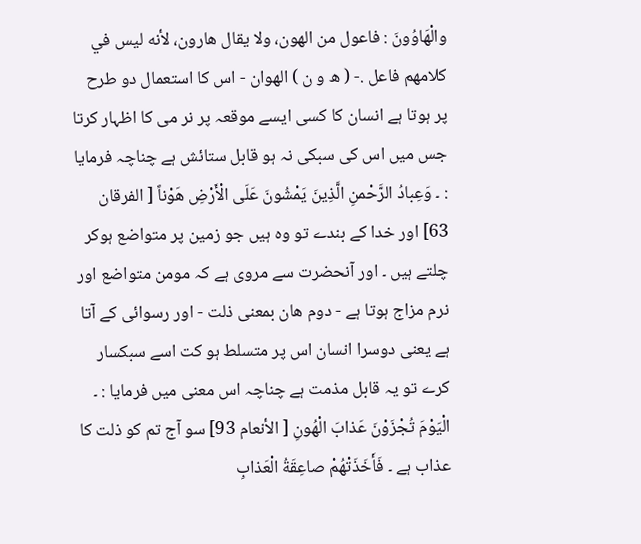والْهَاوُونَ : فاعول من الهون، ولا يقال هارون، لأنه ليس في کلامهم فاعل .- ( ھ و ن ) الھوان - اس کا استعمال دو طرح پر ہوتا ہے انسان کا کسی ایسے موقعہ پر نر می کا اظہار کرتا جس میں اس کی سبکی نہ ہو قابل ستائش ہے چناچہ فرمایا : ۔ وَعِبادُ الرَّحْمنِ الَّذِينَ يَمْشُونَ عَلَى الْأَرْضِ هَوْناً [ الفرقان 63] اور خدا کے بندے تو وہ ہیں جو زمین پر متواضع ہوکر چلتے ہیں ۔ اور آنحضرت سے مروی ہے کہ مومن متواضع اور نرم مزاج ہوتا ہے - دوم ھان بمعنی ذلت - اور رسوائی کے آتا ہے یعنی دوسرا انسان اس پر متسلط ہو کت اسے سبکسار کرے تو یہ قابل مذمت ہے چناچہ اس معنی میں فرمایا : ۔ الْيَوْمَ تُجْزَوْنَ عَذابَ الْهُونِ [ الأنعام 93] سو آج تم کو ذلت کا عذاب ہے ۔ فَأَخَذَتْهُمْ صاعِقَةُ الْعَذابِ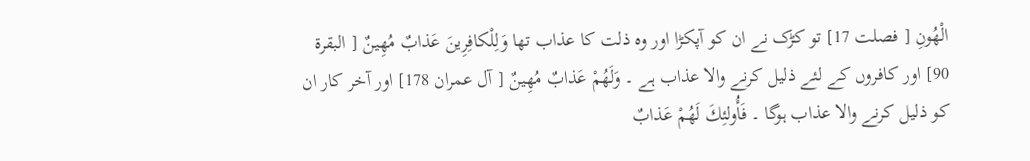الْهُونِ [ فصلت 17] تو کڑک نے ان کو آپکڑا اور وہ ذلت کا عذاب تھا وَلِلْكافِرِينَ عَذابٌ مُهِينٌ [ البقرة 90] اور کافروں کے لئے ذلیل کرنے والا عذاب ہے ۔ وَلَهُمْ عَذابٌ مُهِينٌ [ آل عمران 178] اور آخر کار ان کو ذلیل کرنے والا عذاب ہوگا ۔ فَأُولئِكَ لَهُمْ عَذابٌ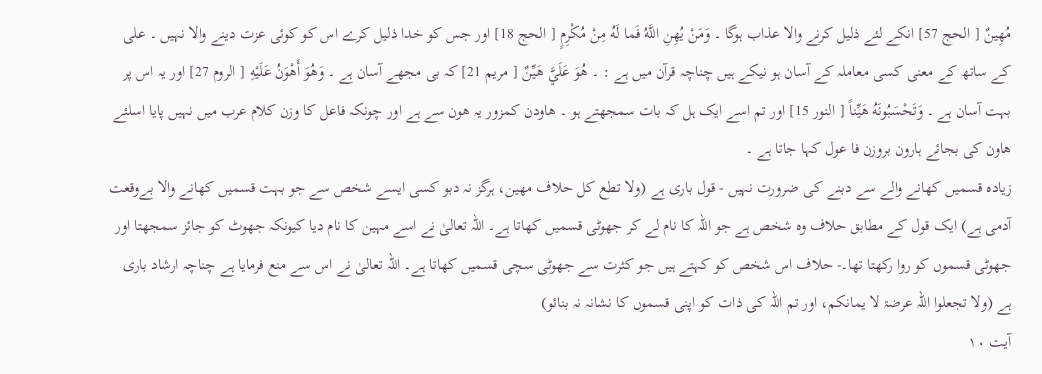مُهِينٌ [ الحج 57] انکے لئے ذلیل کرنے والا عذاب ہوگا ۔ وَمَنْ يُهِنِ اللَّهُ فَما لَهُ مِنْ مُكْرِمٍ [ الحج 18] اور جس کو خدا ذلیل کرے اس کو کوئی عزت دینے والا نہیں ۔ علی کے ساتھ کے معنی کسی معاملہ کے آسان ہو نیکے ہیں چناچہ قرآن میں ہے : ۔ هُوَ عَلَيَّ هَيِّنٌ [ مریم 21] کہ بی مجھے آسان ہے ۔ وَهُوَ أَهْوَنُ عَلَيْهِ [ الروم 27] اور یہ اس پر بہت آسان ہے ۔ وَتَحْسَبُونَهُ هَيِّناً [ النور 15] اور تم اسے ایک ہل کہ بات سمجھتے ہو ۔ ھاودن کمزور یہ ھون سے ہے اور چونکہ فاعل کا وزن کلام عرب میں نہیں پایا اسلئے ھاون کی بجائے ہارون بروزن فا عول کہا جاتا ہے ۔
زیادہ قسمیں کھانے والے سے دبنے کی ضرورت نہیں - قول باری ہے (ولا تطع کل حلاف مھین، ہرگز نہ دبو کسی ایسے شخص سے جو بہت قسمیں کھانے والا بےوقعت آدمی ہے) ایک قول کے مطابق حلاف وہ شخص ہے جو اللہ کا نام لے کر جھوٹی قسمیں کھاتا ہے۔ اللہ تعالیٰ نے اسے مہین کا نام دیا کیونکہ جھوٹ کو جائز سمجھتا اور جھوٹی قسموں کو روا رکھتا تھا۔- حلاف اس شخص کو کہتے ہیں جو کثرت سے جھوٹی سچی قسمیں کھاتا ہے۔ اللہ تعالیٰ نے اس سے منع فرمایا ہے چناچہ ارشاد باری ہے (ولا تجعلوا اللہ عرضۃ لا یمانکم، اور تم اللہ کی ذات کو اپنی قسموں کا نشانہ نہ بنائو)
آیت ١٠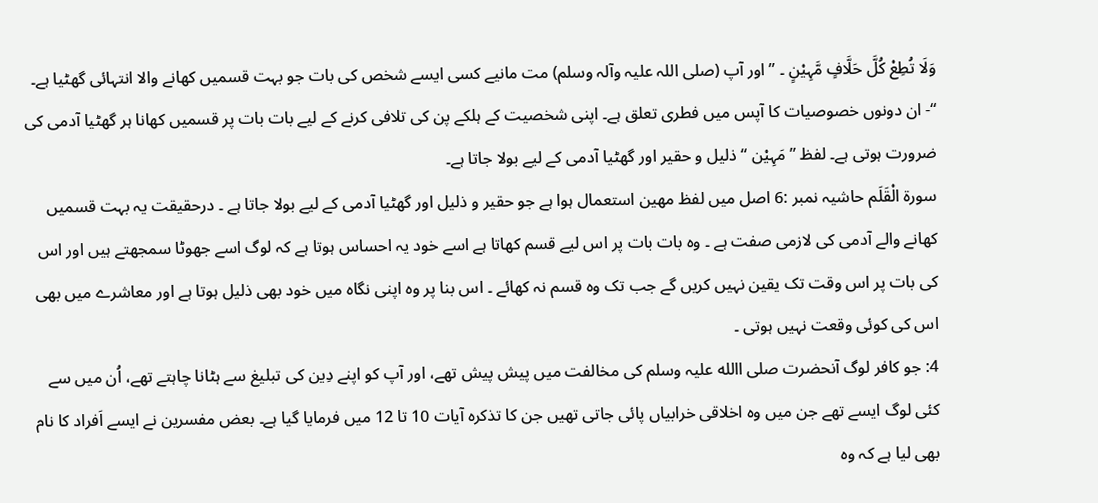وَلَا تُطِعْ کُلَّ حَلَّافٍ مَّہِیْنٍ ۔ ” اور آپ (صلی اللہ علیہ وآلہ وسلم) مت مانیے کسی ایسے شخص کی بات جو بہت قسمیں کھانے والا انتہائی گھٹیا ہے۔ “- ان دونوں خصوصیات کا آپس میں فطری تعلق ہے۔ اپنی شخصیت کے ہلکے پن کی تلافی کرنے کے لیے بات بات پر قسمیں کھانا ہر گھٹیا آدمی کی ضرورت ہوتی ہے۔ لفظ ” مَہِیْن “ ذلیل و حقیر اور گھٹیا آدمی کے لیے بولا جاتا ہے۔
سورة الْقَلَم حاشیہ نمبر :6 اصل میں لفظ مھین استعمال ہوا ہے جو حقیر و ذلیل اور گھٹیا آدمی کے لیے بولا جاتا ہے ۔ درحقیقت یہ بہت قسمیں کھانے والے آدمی کی لازمی صفت ہے ۔ وہ بات بات پر اس لیے قسم کھاتا ہے اسے خود یہ احساس ہوتا ہے کہ لوگ اسے جھوٹا سمجھتے ہیں اور اس کی بات پر اس وقت تک یقین نہیں کریں گے جب تک وہ قسم نہ کھائے ۔ اس بنا پر وہ اپنی نگاہ میں خود بھی ذلیل ہوتا ہے اور معاشرے میں بھی اس کی کوئی وقعت نہیں ہوتی ۔
4: جو کافر لوگ آنحضرت صلی االله علیہ وسلم کی مخالفت میں پیش پیش تھے، اور آپ کو اپنے دِین کی تبلیغ سے ہٹانا چاہتے تھے، اُن میں سے کئی لوگ ایسے تھے جن میں وہ اخلاقی خرابیاں پائی جاتی تھیں جن کا تذکرہ آیات 10 تا 12 میں فرمایا گیا ہے۔ بعض مفسرین نے ایسے اَفراد کا نام بھی لیا ہے کہ وہ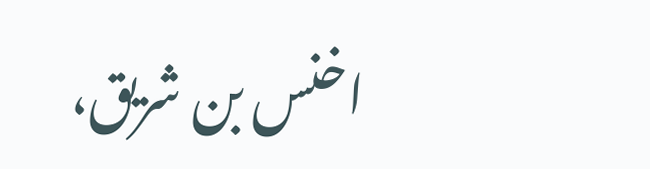اخنس بن شریق،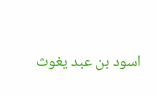اسود بن عبد یغوث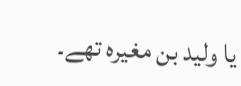یا ولید بن مغیرہ تھے۔